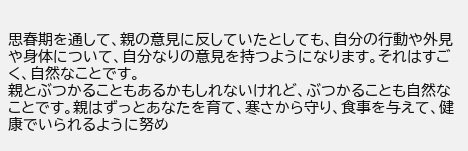思春期を通して、親の意見に反していたとしても、自分の行動や外見や身体について、自分なりの意見を持つようになります。それはすごく、自然なことです。
親とぶつかることもあるかもしれないけれど、ぶつかることも自然なことです。親はずっとあなたを育て、寒さから守り、食事を与えて、健康でいられるように努め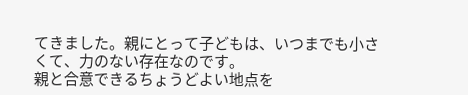てきました。親にとって子どもは、いつまでも小さくて、力のない存在なのです。
親と合意できるちょうどよい地点を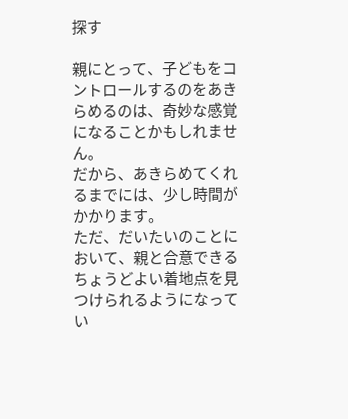探す

親にとって、子どもをコントロールするのをあきらめるのは、奇妙な感覚になることかもしれません。
だから、あきらめてくれるまでには、少し時間がかかります。
ただ、だいたいのことにおいて、親と合意できるちょうどよい着地点を見つけられるようになってい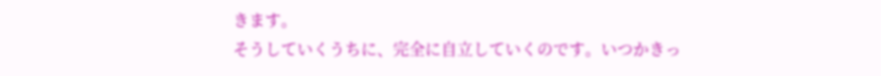きます。
そうしていくうちに、完全に自立していくのです。いつかきっ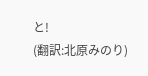と!
(翻訳:北原みのり)